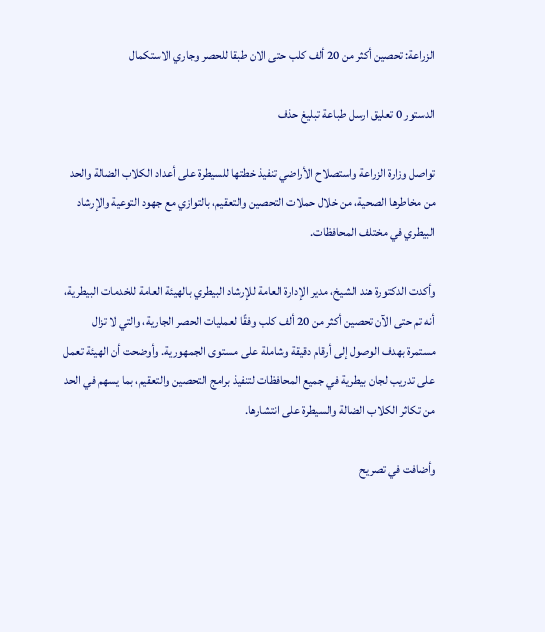الزراعة: تحصين أكثر من 20 ألف كلب حتى الان طبقا للحصر وجاري الاستكمال

الدستور 0 تعليق ارسل طباعة تبليغ حذف

تواصل وزارة الزراعة واستصلاح الأراضي تنفيذ خطتها للسيطرة على أعداد الكلاب الضالة والحد من مخاطرها الصحية، من خلال حملات التحصين والتعقيم، بالتوازي مع جهود التوعية والإرشاد البيطري في مختلف المحافظات.

وأكدت الدكتورة هند الشيخ، مدير الإدارة العامة للإرشاد البيطري بالهيئة العامة للخدمات البيطرية، أنه تم حتى الآن تحصين أكثر من 20 ألف كلب وفقًا لعمليات الحصر الجارية، والتي لا تزال مستمرة بهدف الوصول إلى أرقام دقيقة وشاملة على مستوى الجمهورية. وأوضحت أن الهيئة تعمل على تدريب لجان بيطرية في جميع المحافظات لتنفيذ برامج التحصين والتعقيم، بما يسهم في الحد من تكاثر الكلاب الضالة والسيطرة على انتشارها.

وأضافت في تصريح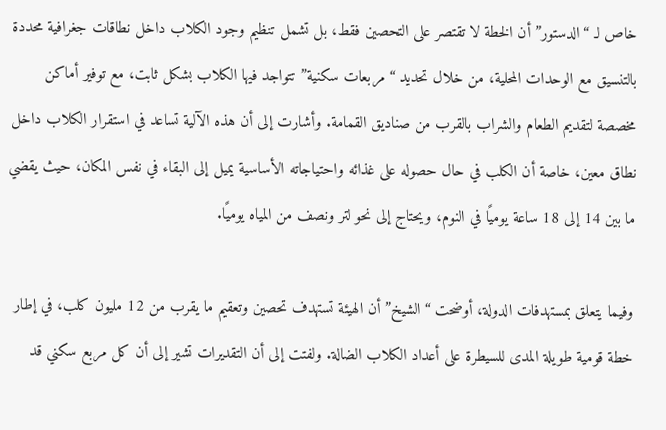خاص لـ “الدستور” أن الخطة لا تقتصر على التحصين فقط، بل تشمل تنظيم وجود الكلاب داخل نطاقات جغرافية محددة بالتنسيق مع الوحدات المحلية، من خلال تحديد “مربعات سكنية” تتواجد فيها الكلاب بشكل ثابت، مع توفير أماكن مخصصة لتقديم الطعام والشراب بالقرب من صناديق القمامة. وأشارت إلى أن هذه الآلية تساعد في استقرار الكلاب داخل نطاق معين، خاصة أن الكلب في حال حصوله على غذائه واحتياجاته الأساسية يميل إلى البقاء في نفس المكان، حيث يقضي ما بين 14 إلى 18 ساعة يوميًا في النوم، ويحتاج إلى نحو لتر ونصف من المياه يوميًا.

وفيما يتعلق بمستهدفات الدولة، أوضحت “الشيخ” أن الهيئة تستهدف تحصين وتعقيم ما يقرب من 12 مليون كلب، في إطار خطة قومية طويلة المدى للسيطرة على أعداد الكلاب الضالة. ولفتت إلى أن التقديرات تشير إلى أن كل مربع سكني قد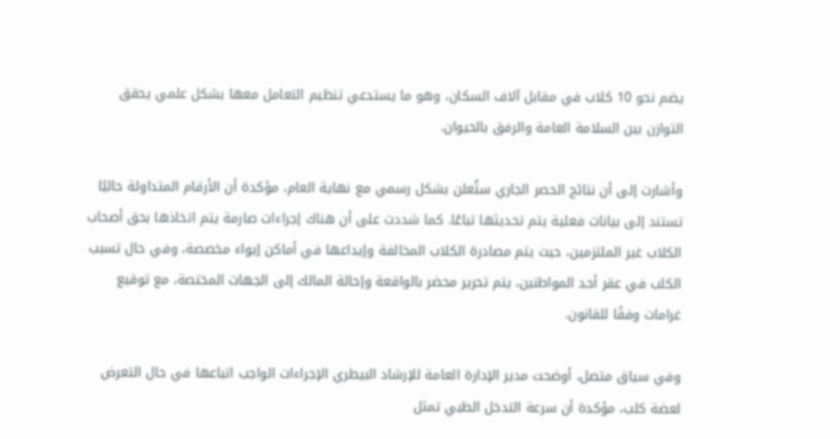يضم نحو 10 كلاب في مقابل آلاف السكان، وهو ما يستدعي تنظيم التعامل معها بشكل علمي يحقق التوازن بين السلامة العامة والرفق بالحيوان.

وأشارت إلى أن نتائج الحصر الجاري ستُعلن بشكل رسمي مع نهاية العام، مؤكدة أن الأرقام المتداولة حاليًا تستند إلى بيانات فعلية يتم تحديثها تباعًا. كما شددت على أن هناك إجراءات صارمة يتم اتخاذها بحق أصحاب الكلاب غير الملتزمين، حيث يتم مصادرة الكلاب المخالفة وإيداعها في أماكن إيواء مخصصة، وفي حال تسبب الكلب في عقر أحد المواطنين، يتم تحرير محضر بالواقعة وإحالة المالك إلى الجهات المختصة، مع توقيع غرامات وفقًا للقانون.

وفي سياق متصل، أوضحت مدير الإدارة العامة للإرشاد البيطري الإجراءات الواجب اتباعها في حال التعرض لعضة كلب، مؤكدة أن سرعة التدخل الطبي تمثل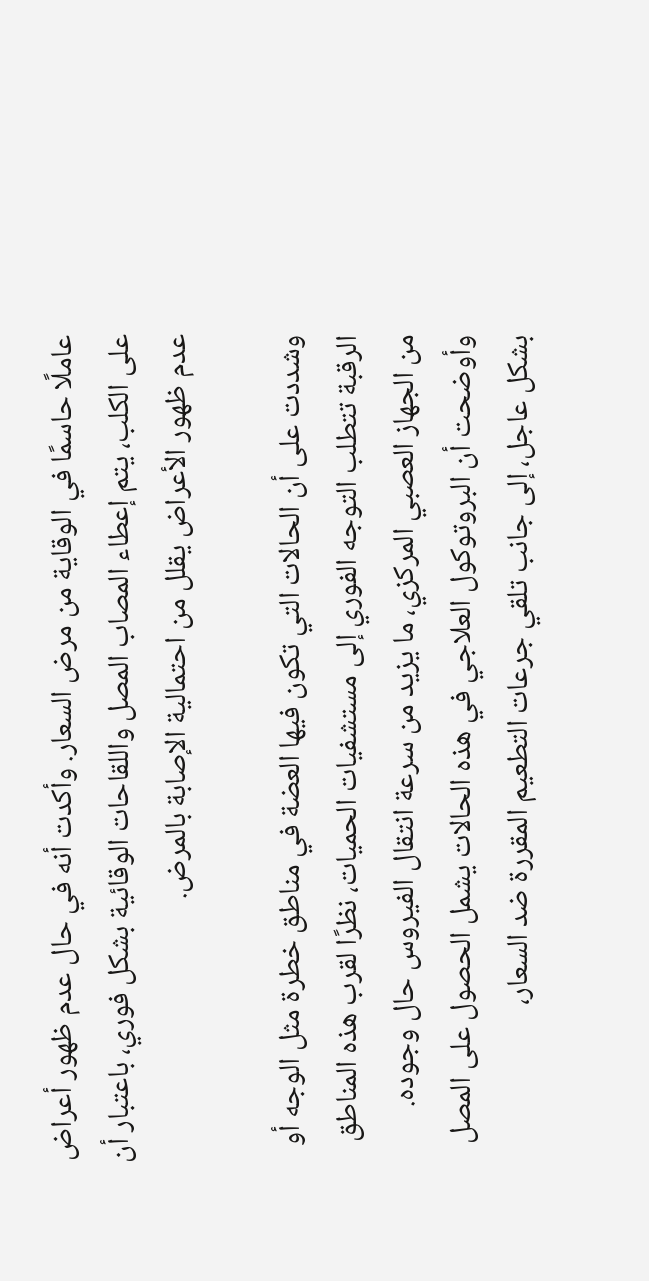عاملًا حاسمًا في الوقاية من مرض السعار. وأكدت أنه في حال عدم ظهور أعراض على الكلب، يتم إعطاء المصاب المصل واللقاحات الوقائية بشكل فوري، باعتبار أن عدم ظهور الأعراض يقلل من احتمالية الإصابة بالمرض.

وشددت على أن الحالات التي تكون فيها العضة في مناطق خطرة مثل الوجه أو الرقبة تتطلب التوجه الفوري إلى مستشفيات الحميات، نظرًا لقرب هذه المناطق من الجهاز العصبي المركزي، ما يزيد من سرعة انتقال الفيروس حال وجوده. وأوضحت أن البروتوكول العلاجي في هذه الحالات يشمل الحصول على المصل بشكل عاجل، إلى جانب تلقي جرعات التطعيم المقررة ضد السعار،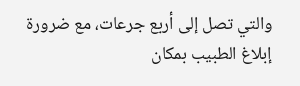والتي تصل إلى أربع جرعات، مع ضرورة إبلاغ الطبيب بمكان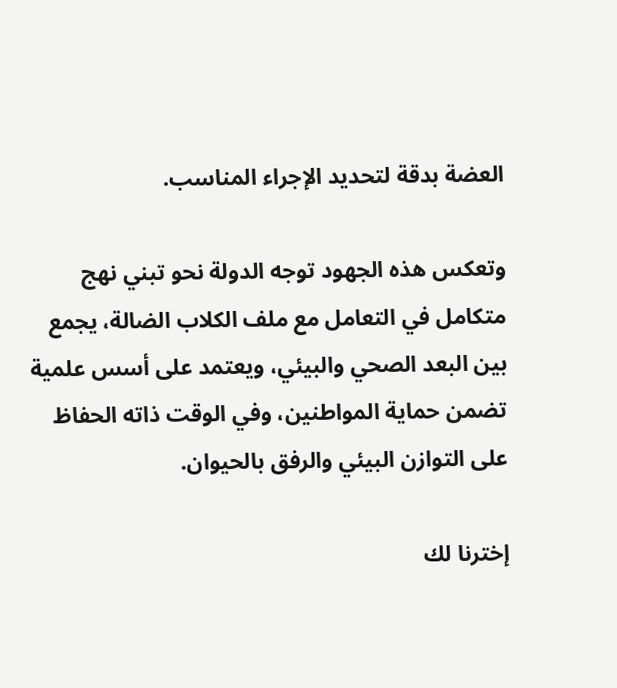العضة بدقة لتحديد الإجراء المناسب.

وتعكس هذه الجهود توجه الدولة نحو تبني نهج متكامل في التعامل مع ملف الكلاب الضالة، يجمع بين البعد الصحي والبيئي، ويعتمد على أسس علمية تضمن حماية المواطنين، وفي الوقت ذاته الحفاظ على التوازن البيئي والرفق بالحيوان.

إخترنا لك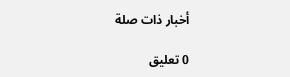أخبار ذات صلة

0 تعليق